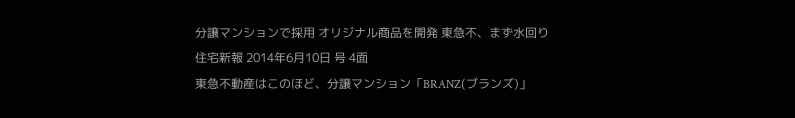分譲マンションで採用 オリジナル商品を開発 東急不、まず水回り
住宅新報 2014年6月10日 号 4面
東急不動産はこのほど、分譲マンション「BRANZ(ブランズ)」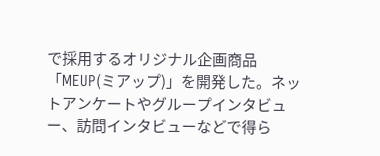で採用するオリジナル企画商品「MEUP(ミアップ)」を開発した。ネットアンケートやグループインタビュー、訪問インタビューなどで得ら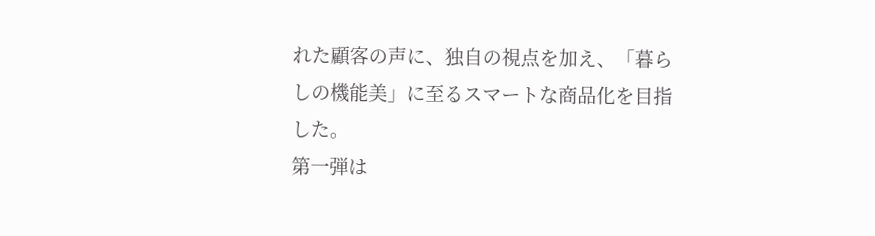れた顧客の声に、独自の視点を加え、「暮らしの機能美」に至るスマートな商品化を目指した。
第一弾は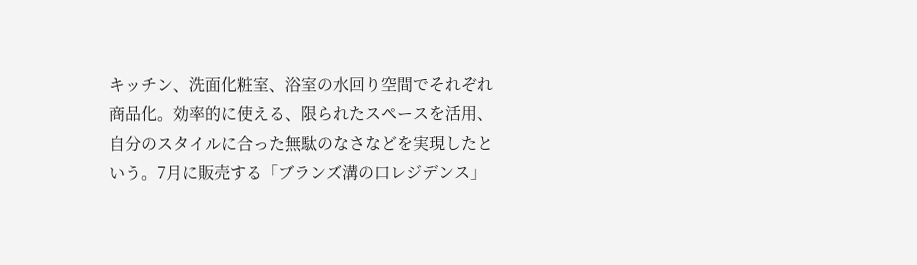キッチン、洗面化粧室、浴室の水回り空間でそれぞれ商品化。効率的に使える、限られたスペースを活用、自分のスタイルに合った無駄のなさなどを実現したという。7月に販売する「ブランズ溝の口レジデンス」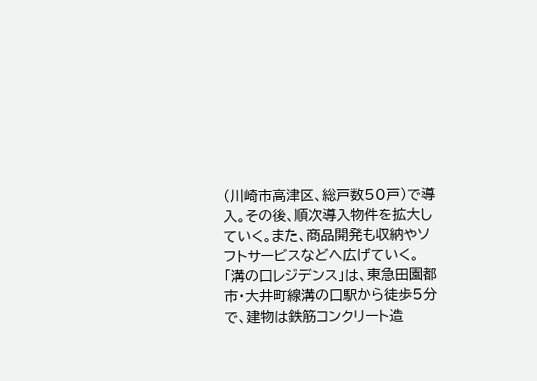(川崎市高津区、総戸数50戸)で導入。その後、順次導入物件を拡大していく。また、商品開発も収納やソフトサービスなどへ広げていく。
「溝の口レジデンス」は、東急田園都市・大井町線溝の口駅から徒歩5分で、建物は鉄筋コンクリート造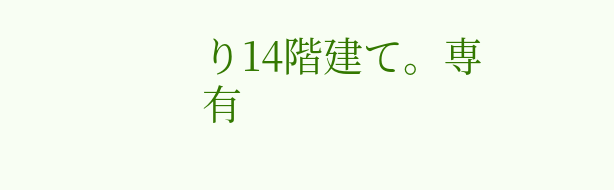り14階建て。専有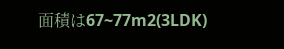面積は67~77m2(3LDK)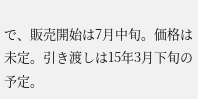で、販売開始は7月中旬。価格は未定。引き渡しは15年3月下旬の予定。